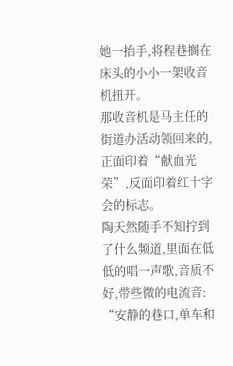她一抬手,将程巷搁在床头的小小一架收音机扭开。
那收音机是马主任的街道办活动领回来的,正面印着“献血光荣”,反面印着红十字会的标志。
陶天然随手不知拧到了什么频道,里面在低低的唱一声歌,音质不好,带些微的电流音:
“安静的巷口,单车和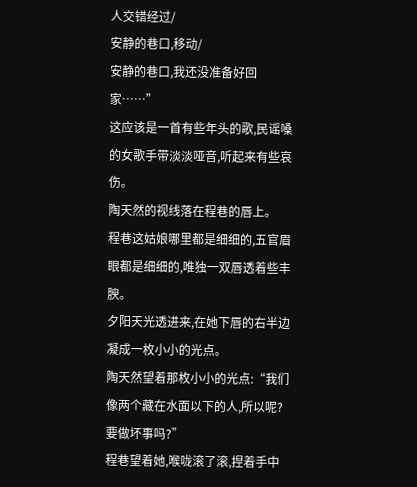人交错经过/
安静的巷口,移动/
安静的巷口,我还没准备好回家……”
这应该是一首有些年头的歌,民谣嗓的女歌手带淡淡哑音,听起来有些哀伤。
陶天然的视线落在程巷的唇上。
程巷这姑娘哪里都是细细的,五官眉眼都是细细的,唯独一双唇透着些丰腴。
夕阳天光透进来,在她下唇的右半边凝成一枚小小的光点。
陶天然望着那枚小小的光点:“我们像两个藏在水面以下的人,所以呢?要做坏事吗?”
程巷望着她,喉咙滚了滚,捏着手中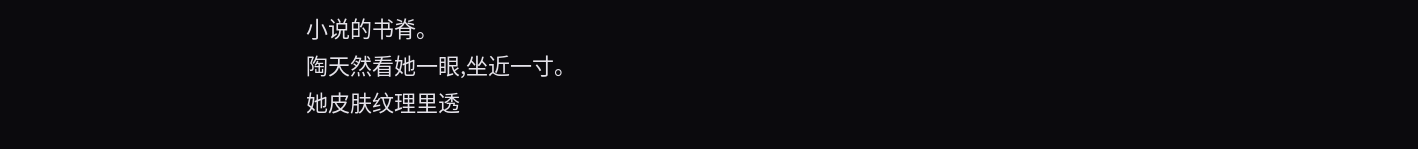小说的书脊。
陶天然看她一眼,坐近一寸。
她皮肤纹理里透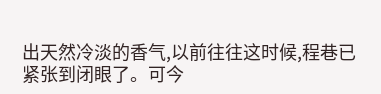出天然冷淡的香气,以前往往这时候,程巷已紧张到闭眼了。可今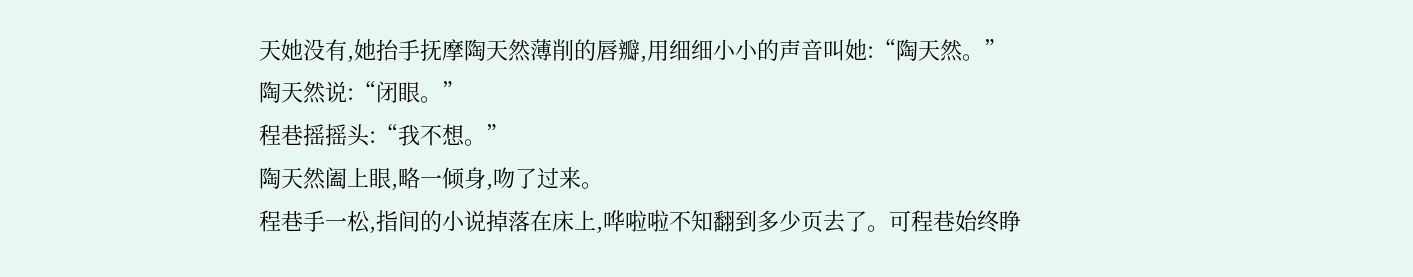天她没有,她抬手抚摩陶天然薄削的唇瓣,用细细小小的声音叫她:“陶天然。”
陶天然说:“闭眼。”
程巷摇摇头:“我不想。”
陶天然阖上眼,略一倾身,吻了过来。
程巷手一松,指间的小说掉落在床上,哗啦啦不知翻到多少页去了。可程巷始终睁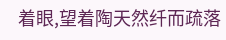着眼,望着陶天然纤而疏落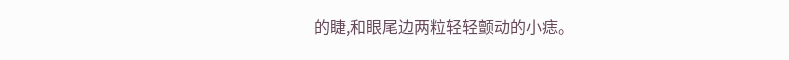的睫,和眼尾边两粒轻轻颤动的小痣。